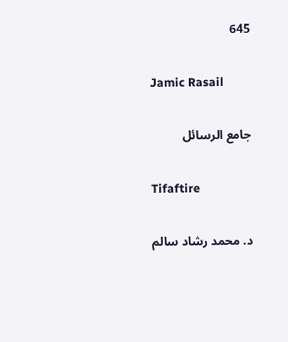645

Jamic Rasail

جامع الرسائل

Tifaftire

د. محمد رشاد سالم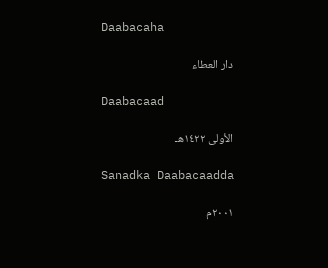Daabacaha

دار العطاء

Daabacaad

الأولى ١٤٢٢هـ

Sanadka Daabacaadda

٢٠٠١م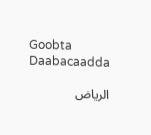Goobta Daabacaadda

الرياض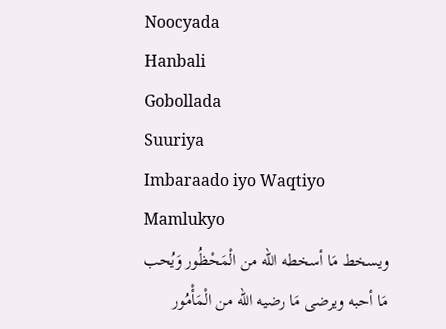Noocyada
Hanbali
Gobollada
Suuriya
Imbaraado iyo Waqtiyo
Mamlukyo
ويسخط مَا أسخطه الله من الْمَحْظُور وَيُحب مَا أحبه ويرضى مَا رضيه الله من الْمَأْمُور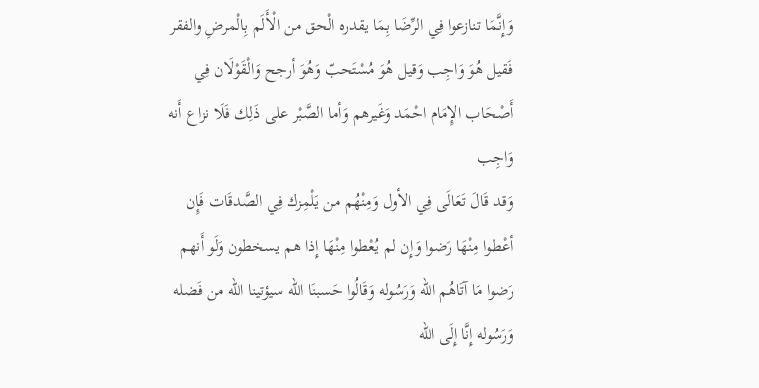وَإِنَّمَا تنازعوا فِي الرِّضَا بِمَا يقدره الْحق من الْأَلَم بِالْمرضِ والفقر فَقيل هُوَ وَاجِب وَقيل هُوَ مُسْتَحبّ وَهُوَ أرجح وَالْقَوْلَان فِي أَصْحَاب الإِمَام احْمَد وَغَيرهم وَأما الصَّبْر على ذَلِك فَلَا نزاع أَنه وَاجِب
وَقد قَالَ تَعَالَى فِي الأول وَمِنْهُم من يَلْمِزك فِي الصَّدقَات فَإِن أعْطوا مِنْهَا رَضوا وَإِن لم يُعْطوا مِنْهَا إِذا هم يسخطون وَلَو أَنهم رَضوا مَا آتَاهُم الله وَرَسُوله وَقَالُوا حَسبنَا الله سيؤتينا الله من فَضله وَرَسُوله إِنَّا إِلَى الله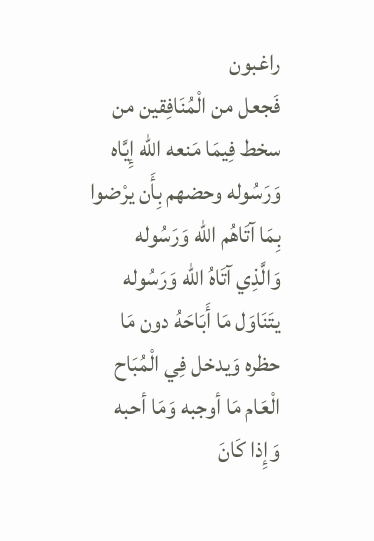راغبون
فَجعل من الْمُنَافِقين من سخط فِيمَا مَنعه الله إِيَّاه وَرَسُوله وحضهم بِأَن يرْضوا بِمَا آتَاهُم الله وَرَسُوله وَالَّذِي آتَاهُ الله وَرَسُوله يتَنَاوَل مَا أَبَاحَهُ دون مَا حظره وَيدخل فِي الْمُبَاح الْعَام مَا أوجبه وَمَا أحبه
وَإِذا كَانَ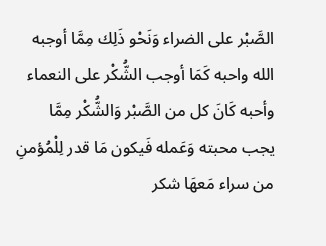الصَّبْر على الضراء وَنَحْو ذَلِك مِمَّا أوجبه الله واحبه كَمَا أوجب الشُّكْر على النعماء وأحبه كَانَ كل من الصَّبْر وَالشُّكْر مِمَّا يجب محبته وَعَمله فَيكون مَا قدر لِلْمُؤمنِ من سراء مَعهَا شكر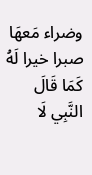وضراء مَعهَا صبرا خيرا لَهُ كَمَا قَالَ النَّبِي لَا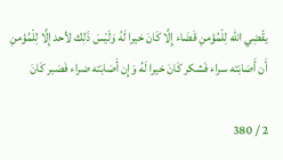يقْضِي الله لِلْمُؤمنِ قَضَاء إِلَّا كَانَ خيرا لَهُ وَلَيْسَ ذَلِك لأحد إِلَّا لِلْمُؤمنِ أَن أَصَابَته سراء فَشكر كَانَ خيرا لَهُ وَإِن أَصَابَته ضراء فَصَبر كَانَ

2 / 380